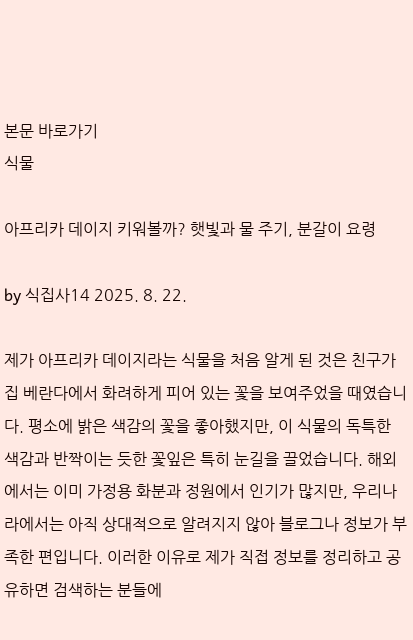본문 바로가기
식물

아프리카 데이지 키워볼까? 햇빛과 물 주기, 분갈이 요령

by 식집사14 2025. 8. 22.

제가 아프리카 데이지라는 식물을 처음 알게 된 것은 친구가 집 베란다에서 화려하게 피어 있는 꽃을 보여주었을 때였습니다. 평소에 밝은 색감의 꽃을 좋아했지만, 이 식물의 독특한 색감과 반짝이는 듯한 꽃잎은 특히 눈길을 끌었습니다. 해외에서는 이미 가정용 화분과 정원에서 인기가 많지만, 우리나라에서는 아직 상대적으로 알려지지 않아 블로그나 정보가 부족한 편입니다. 이러한 이유로 제가 직접 정보를 정리하고 공유하면 검색하는 분들에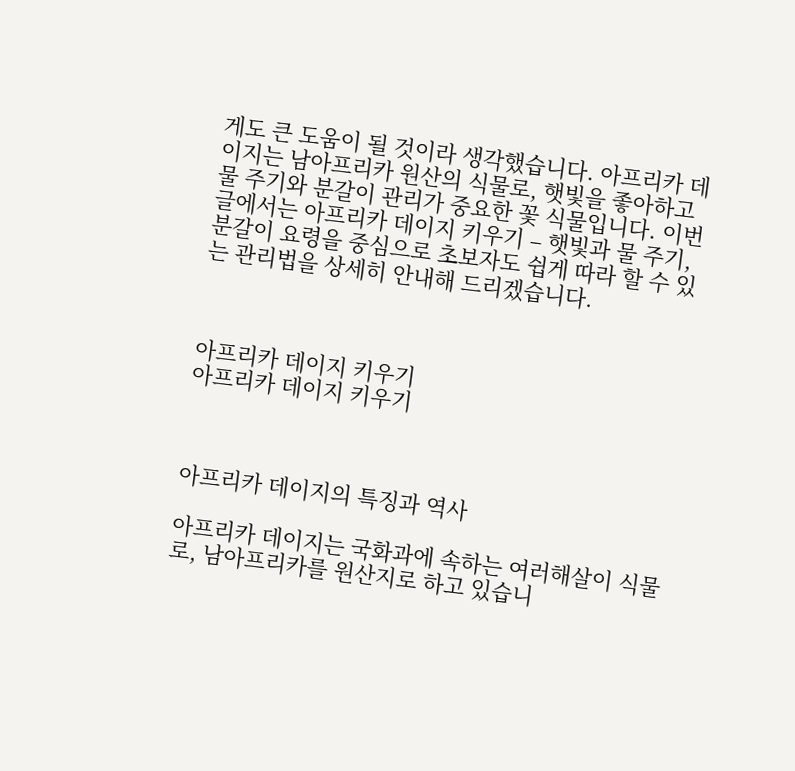게도 큰 도움이 될 것이라 생각했습니다. 아프리카 데이지는 남아프리카 원산의 식물로, 햇빛을 좋아하고 물 주기와 분갈이 관리가 중요한 꽃 식물입니다. 이번 글에서는 아프리카 데이지 키우기 – 햇빛과 물 주기, 분갈이 요령을 중심으로 초보자도 쉽게 따라 할 수 있는 관리법을 상세히 안내해 드리겠습니다.



아프리카 데이지 키우기
아프리카 데이지 키우기



아프리카 데이지의 특징과 역사

아프리카 데이지는 국화과에 속하는 여러해살이 식물로, 남아프리카를 원산지로 하고 있습니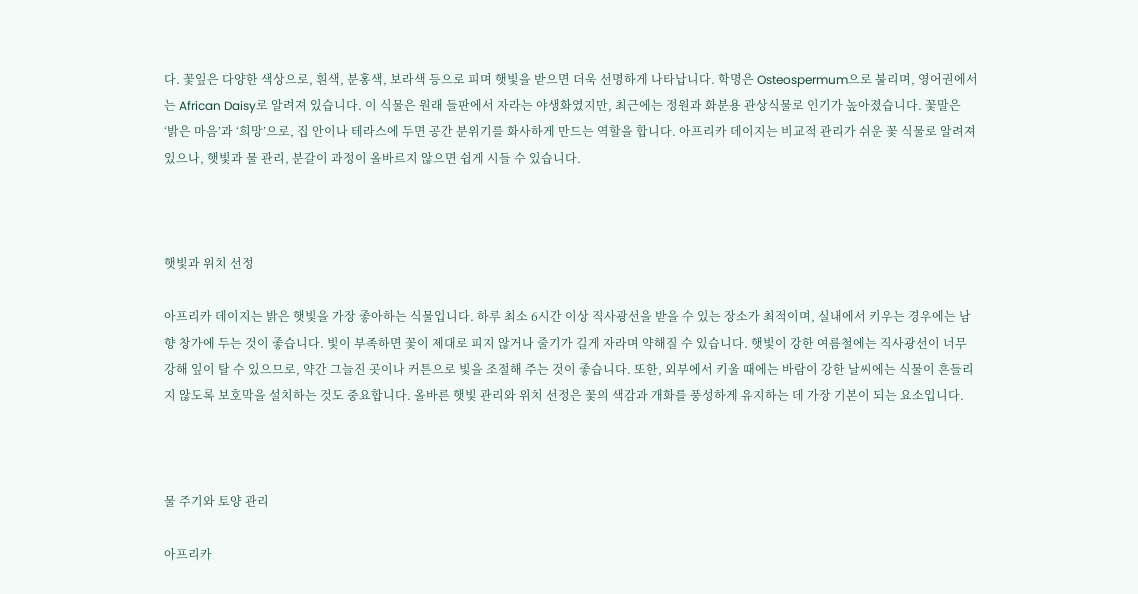다. 꽃잎은 다양한 색상으로, 흰색, 분홍색, 보라색 등으로 피며 햇빛을 받으면 더욱 선명하게 나타납니다. 학명은 Osteospermum으로 불리며, 영어권에서는 African Daisy로 알려져 있습니다. 이 식물은 원래 들판에서 자라는 야생화였지만, 최근에는 정원과 화분용 관상식물로 인기가 높아졌습니다. 꽃말은 ‘밝은 마음’과 ‘희망’으로, 집 안이나 테라스에 두면 공간 분위기를 화사하게 만드는 역할을 합니다. 아프리카 데이지는 비교적 관리가 쉬운 꽃 식물로 알려져 있으나, 햇빛과 물 관리, 분갈이 과정이 올바르지 않으면 쉽게 시들 수 있습니다.



햇빛과 위치 선정

아프리카 데이지는 밝은 햇빛을 가장 좋아하는 식물입니다. 하루 최소 6시간 이상 직사광선을 받을 수 있는 장소가 최적이며, 실내에서 키우는 경우에는 남향 창가에 두는 것이 좋습니다. 빛이 부족하면 꽃이 제대로 피지 않거나 줄기가 길게 자라며 약해질 수 있습니다. 햇빛이 강한 여름철에는 직사광선이 너무 강해 잎이 탈 수 있으므로, 약간 그늘진 곳이나 커튼으로 빛을 조절해 주는 것이 좋습니다. 또한, 외부에서 키울 때에는 바람이 강한 날씨에는 식물이 흔들리지 않도록 보호막을 설치하는 것도 중요합니다. 올바른 햇빛 관리와 위치 선정은 꽃의 색감과 개화를 풍성하게 유지하는 데 가장 기본이 되는 요소입니다.



물 주기와 토양 관리

아프리카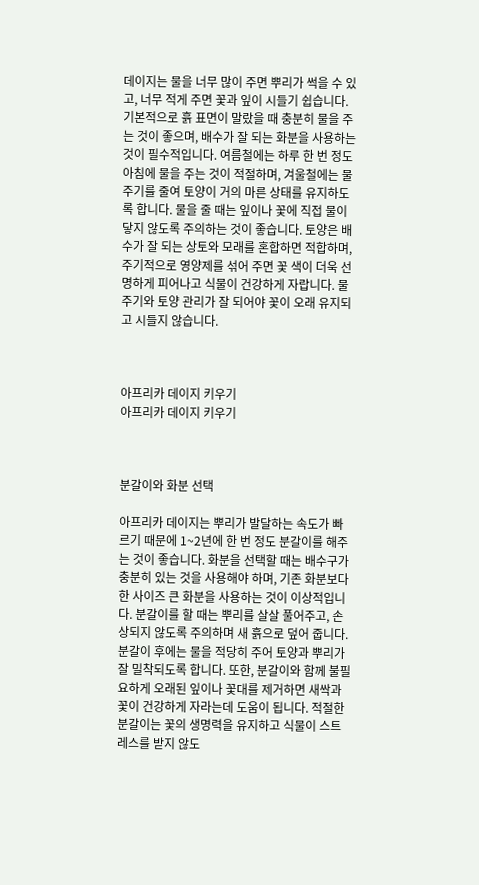데이지는 물을 너무 많이 주면 뿌리가 썩을 수 있고, 너무 적게 주면 꽃과 잎이 시들기 쉽습니다. 기본적으로 흙 표면이 말랐을 때 충분히 물을 주는 것이 좋으며, 배수가 잘 되는 화분을 사용하는 것이 필수적입니다. 여름철에는 하루 한 번 정도 아침에 물을 주는 것이 적절하며, 겨울철에는 물 주기를 줄여 토양이 거의 마른 상태를 유지하도록 합니다. 물을 줄 때는 잎이나 꽃에 직접 물이 닿지 않도록 주의하는 것이 좋습니다. 토양은 배수가 잘 되는 상토와 모래를 혼합하면 적합하며, 주기적으로 영양제를 섞어 주면 꽃 색이 더욱 선명하게 피어나고 식물이 건강하게 자랍니다. 물 주기와 토양 관리가 잘 되어야 꽃이 오래 유지되고 시들지 않습니다.



아프리카 데이지 키우기
아프리카 데이지 키우기



분갈이와 화분 선택

아프리카 데이지는 뿌리가 발달하는 속도가 빠르기 때문에 1~2년에 한 번 정도 분갈이를 해주는 것이 좋습니다. 화분을 선택할 때는 배수구가 충분히 있는 것을 사용해야 하며, 기존 화분보다 한 사이즈 큰 화분을 사용하는 것이 이상적입니다. 분갈이를 할 때는 뿌리를 살살 풀어주고, 손상되지 않도록 주의하며 새 흙으로 덮어 줍니다. 분갈이 후에는 물을 적당히 주어 토양과 뿌리가 잘 밀착되도록 합니다. 또한, 분갈이와 함께 불필요하게 오래된 잎이나 꽃대를 제거하면 새싹과 꽃이 건강하게 자라는데 도움이 됩니다. 적절한 분갈이는 꽃의 생명력을 유지하고 식물이 스트레스를 받지 않도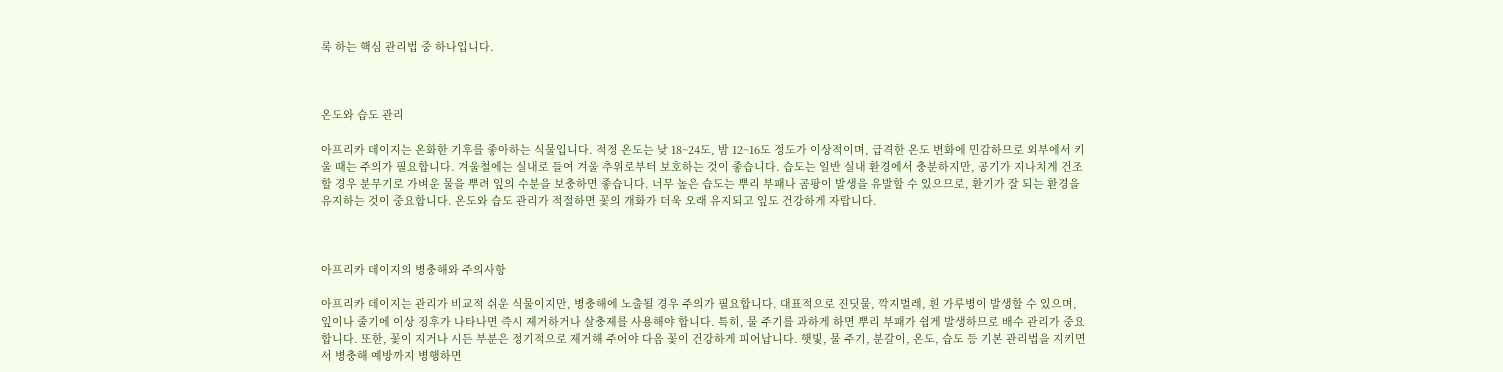록 하는 핵심 관리법 중 하나입니다.



온도와 습도 관리

아프리카 데이지는 온화한 기후를 좋아하는 식물입니다. 적정 온도는 낮 18~24도, 밤 12~16도 정도가 이상적이며, 급격한 온도 변화에 민감하므로 외부에서 키울 때는 주의가 필요합니다. 겨울철에는 실내로 들여 겨울 추위로부터 보호하는 것이 좋습니다. 습도는 일반 실내 환경에서 충분하지만, 공기가 지나치게 건조할 경우 분무기로 가벼운 물을 뿌려 잎의 수분을 보충하면 좋습니다. 너무 높은 습도는 뿌리 부패나 곰팡이 발생을 유발할 수 있으므로, 환기가 잘 되는 환경을 유지하는 것이 중요합니다. 온도와 습도 관리가 적절하면 꽃의 개화가 더욱 오래 유지되고 잎도 건강하게 자랍니다.



아프리카 데이지의 병충해와 주의사항

아프리카 데이지는 관리가 비교적 쉬운 식물이지만, 병충해에 노출될 경우 주의가 필요합니다. 대표적으로 진딧물, 깍지벌레, 흰 가루병이 발생할 수 있으며, 잎이나 줄기에 이상 징후가 나타나면 즉시 제거하거나 살충제를 사용해야 합니다. 특히, 물 주기를 과하게 하면 뿌리 부패가 쉽게 발생하므로 배수 관리가 중요합니다. 또한, 꽃이 지거나 시든 부분은 정기적으로 제거해 주어야 다음 꽃이 건강하게 피어납니다. 햇빛, 물 주기, 분갈이, 온도, 습도 등 기본 관리법을 지키면서 병충해 예방까지 병행하면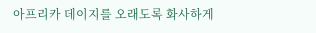아프리카 데이지를 오래도록 화사하게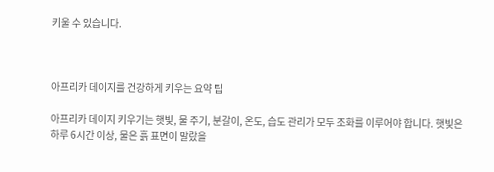키울 수 있습니다.



아프리카 데이지를 건강하게 키우는 요약 팁

아프리카 데이지 키우기는 햇빛, 물 주기, 분갈이, 온도, 습도 관리가 모두 조화를 이루어야 합니다. 햇빛은 하루 6시간 이상, 물은 흙 표면이 말랐을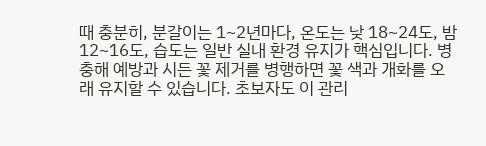때 충분히, 분갈이는 1~2년마다, 온도는 낮 18~24도, 밤 12~16도, 습도는 일반 실내 환경 유지가 핵심입니다. 병충해 예방과 시든 꽃 제거를 병행하면 꽃 색과 개화를 오래 유지할 수 있습니다. 초보자도 이 관리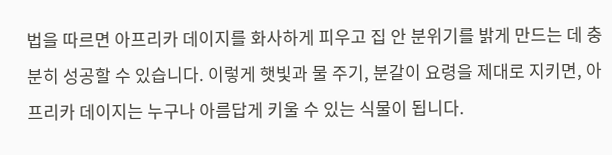법을 따르면 아프리카 데이지를 화사하게 피우고 집 안 분위기를 밝게 만드는 데 충분히 성공할 수 있습니다. 이렇게 햇빛과 물 주기, 분갈이 요령을 제대로 지키면, 아프리카 데이지는 누구나 아름답게 키울 수 있는 식물이 됩니다.